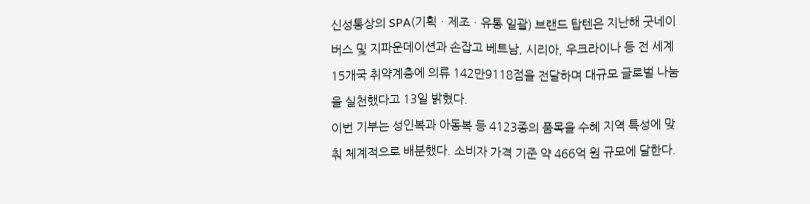신성통상의 SPA(기획ㆍ제조ㆍ유통 일괄) 브랜드 탑텐은 지난해 굿네이버스 및 지파운데이션과 손잡고 베트남, 시리아, 우크라이나 등 전 세계 15개국 취약계층에 의류 142만9118점을 전달하며 대규모 글로벌 나눔을 실천했다고 13일 밝혔다.
이번 기부는 성인복과 아동복 등 4123종의 품목을 수혜 지역 특성에 맞춰 체계적으로 배분했다. 소비자 가격 기준 약 466억 원 규모에 달한다.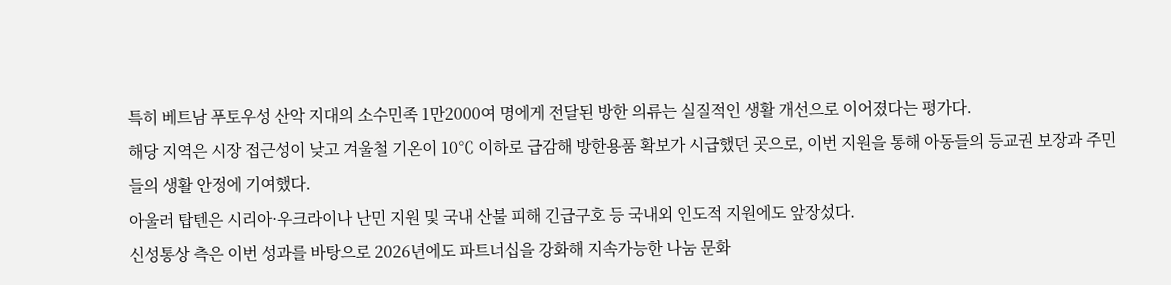특히 베트남 푸토우성 산악 지대의 소수민족 1만2000여 명에게 전달된 방한 의류는 실질적인 생활 개선으로 이어졌다는 평가다.
해당 지역은 시장 접근성이 낮고 겨울철 기온이 10℃ 이하로 급감해 방한용품 확보가 시급했던 곳으로, 이번 지원을 통해 아동들의 등교권 보장과 주민들의 생활 안정에 기여했다.
아울러 탑텐은 시리아·우크라이나 난민 지원 및 국내 산불 피해 긴급구호 등 국내외 인도적 지원에도 앞장섰다.
신성통상 측은 이번 성과를 바탕으로 2026년에도 파트너십을 강화해 지속가능한 나눔 문화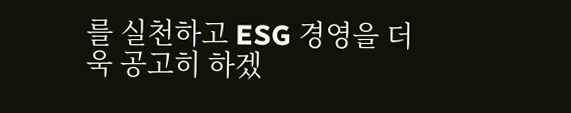를 실천하고 ESG 경영을 더욱 공고히 하겠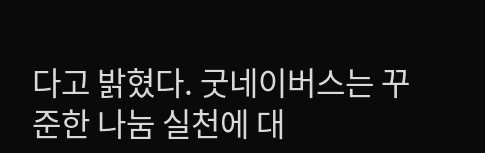다고 밝혔다. 굿네이버스는 꾸준한 나눔 실천에 대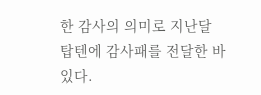한 감사의 의미로 지난달 탑텐에 감사패를 전달한 바 있다.